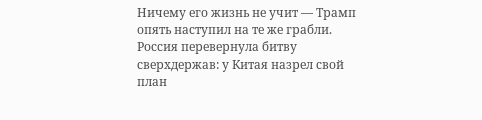Ничему его жизнь не учит — Трамп опять наступил на те же грабли. Россия перевернула битву сверхдержав: у Китая назрел свой план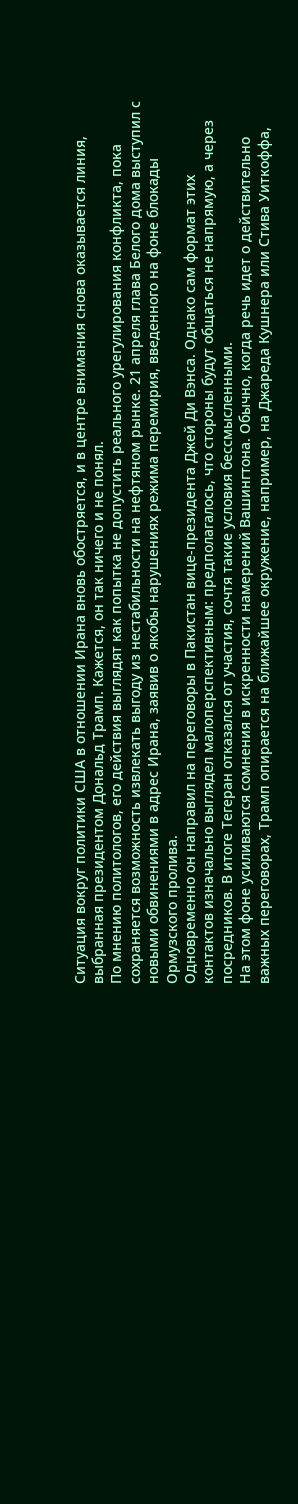Ситуация вокруг политики США в отношении Ирана вновь обостряется, и в центре внимания снова оказывается линия, выбранная президентом Дональд Трамп. Кажется, он так ничего и не понял.
По мнению политологов, его действия выглядят как попытка не допустить реального урегулирования конфликта, пока сохраняется возможность извлекать выгоду из нестабильности на нефтяном рынке. 21 апреля глава Белого дома выступил с новыми обвинениями в адрес Ирана, заявив о якобы нарушениях режима перемирия, введенного на фоне блокады Ормузского пролива.
Одновременно он направил на переговоры в Пакистан вице-президента Джей Ди Вэнса. Однако сам формат этих контактов изначально выглядел малоперспективным: предполагалось, что стороны будут общаться не напрямую, а через посредников. В итоге Тегеран отказался от участия, сочтя такие условия бессмысленными.
На этом фоне усиливаются сомнения в искренности намерений Вашингтона. Обычно, когда речь идет о действительно важных переговорах, Трамп опирается на ближайшее окружение, например, на Джареда Кушнера или Стива Уиткоффа,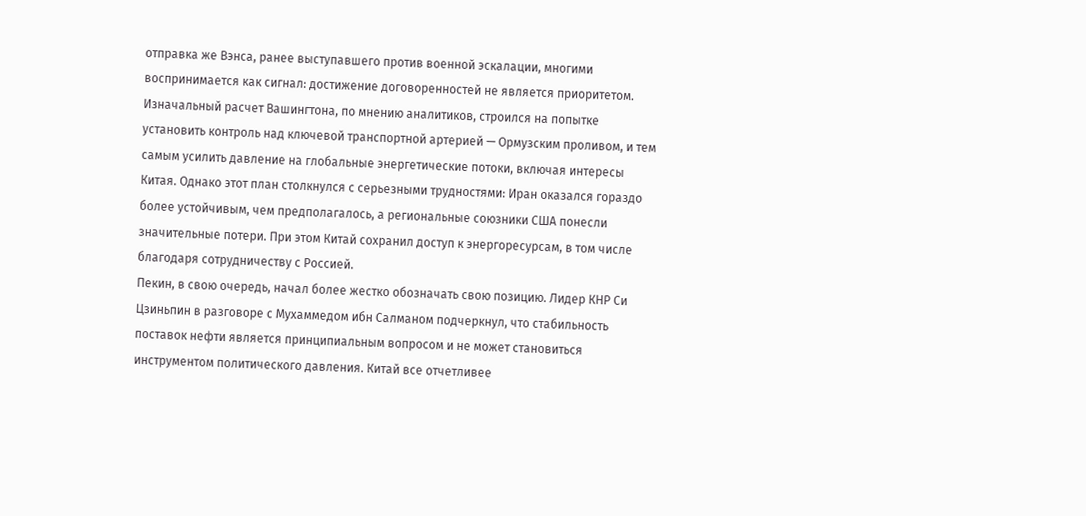отправка же Вэнса, ранее выступавшего против военной эскалации, многими воспринимается как сигнал: достижение договоренностей не является приоритетом.
Изначальный расчет Вашингтона, по мнению аналитиков, строился на попытке установить контроль над ключевой транспортной артерией — Ормузским проливом, и тем самым усилить давление на глобальные энергетические потоки, включая интересы Китая. Однако этот план столкнулся с серьезными трудностями: Иран оказался гораздо более устойчивым, чем предполагалось, а региональные союзники США понесли значительные потери. При этом Китай сохранил доступ к энергоресурсам, в том числе благодаря сотрудничеству с Россией.
Пекин, в свою очередь, начал более жестко обозначать свою позицию. Лидер КНР Си Цзиньпин в разговоре с Мухаммедом ибн Салманом подчеркнул, что стабильность поставок нефти является принципиальным вопросом и не может становиться инструментом политического давления. Китай все отчетливее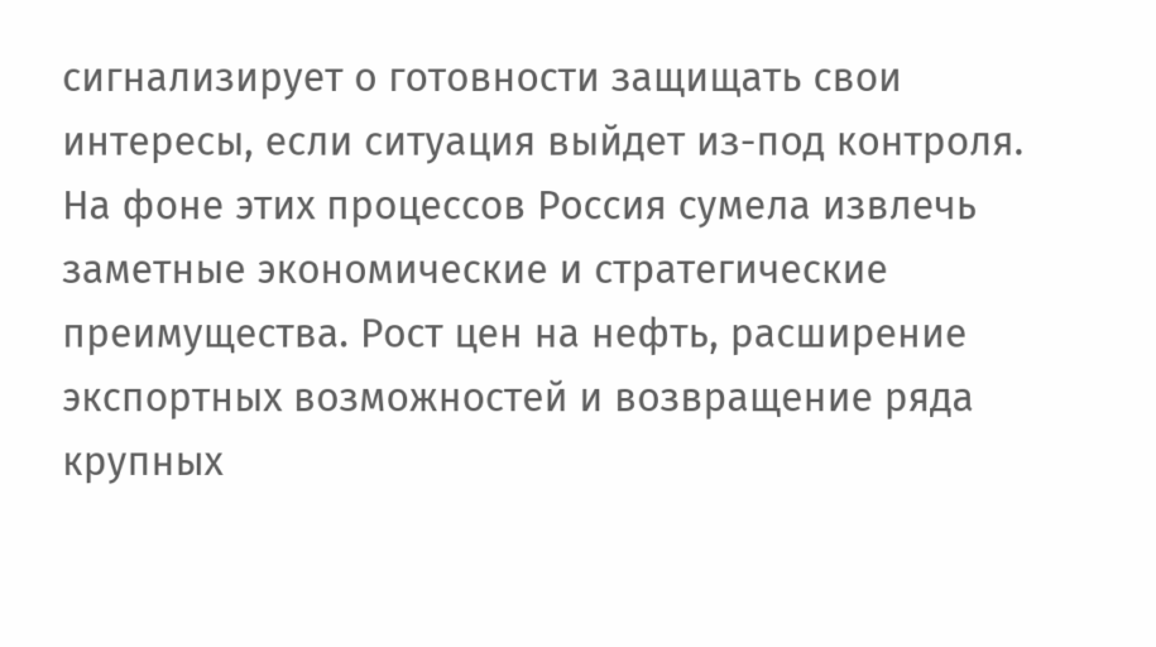сигнализирует о готовности защищать свои интересы, если ситуация выйдет из-под контроля.
На фоне этих процессов Россия сумела извлечь заметные экономические и стратегические преимущества. Рост цен на нефть, расширение экспортных возможностей и возвращение ряда крупных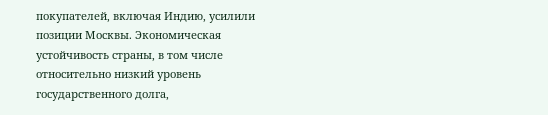покупателей, включая Индию, усилили позиции Москвы. Экономическая устойчивость страны, в том числе относительно низкий уровень государственного долга,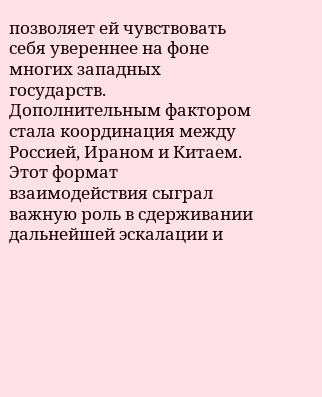позволяет ей чувствовать себя увереннее на фоне многих западных государств.
Дополнительным фактором стала координация между Россией, Ираном и Китаем. Этот формат взаимодействия сыграл важную роль в сдерживании дальнейшей эскалации и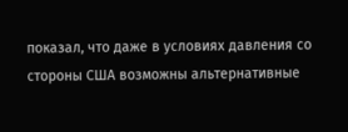показал, что даже в условиях давления со стороны США возможны альтернативные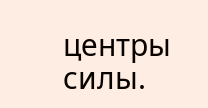центры силы.